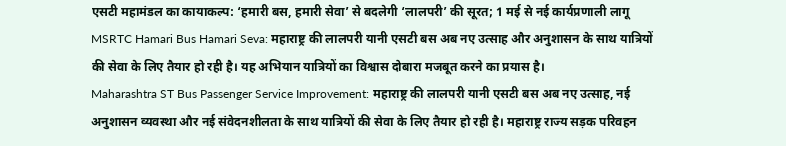एसटी महामंडल का कायाकल्प: ‘हमारी बस, हमारी सेवा’ से बदलेगी ‘लालपरी’ की सूरत; 1 मई से नई कार्यप्रणाली लागू
MSRTC Hamari Bus Hamari Seva: महाराष्ट्र की लालपरी यानी एसटी बस अब नए उत्साह और अनुशासन के साथ यात्रियों की सेवा के लिए तैयार हो रही है। यह अभियान यात्रियों का विश्वास दोबारा मजबूत करने का प्रयास है।
Maharashtra ST Bus Passenger Service Improvement: महाराष्ट्र की लालपरी यानी एसटी बस अब नए उत्साह, नई अनुशासन व्यवस्था और नई संवेदनशीलता के साथ यात्रियों की सेवा के लिए तैयार हो रही है। महाराष्ट्र राज्य सड़क परिवहन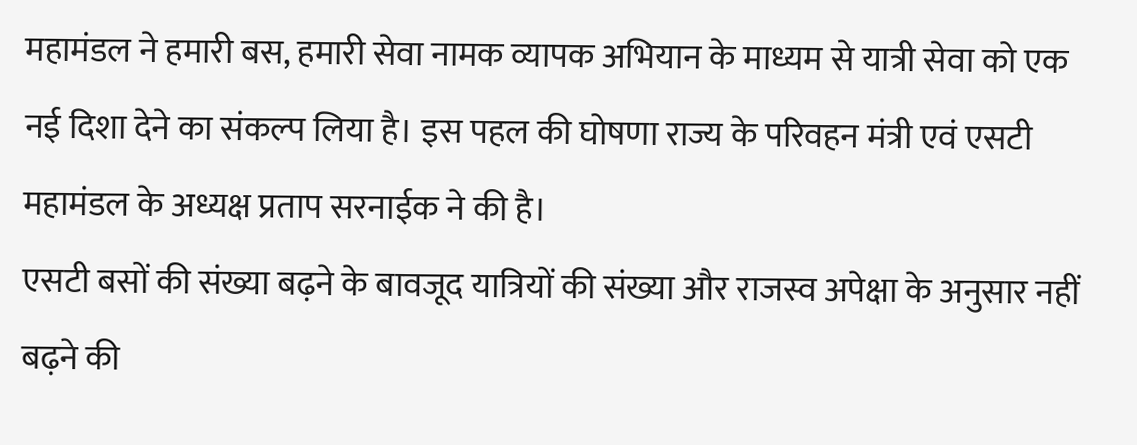महामंडल ने हमारी बस, हमारी सेवा नामक व्यापक अभियान के माध्यम से यात्री सेवा को एक नई दिशा देने का संकल्प लिया है। इस पहल की घोषणा राज्य के परिवहन मंत्री एवं एसटी महामंडल के अध्यक्ष प्रताप सरनाईक ने की है।
एसटी बसों की संख्या बढ़ने के बावजूद यात्रियों की संख्या और राजस्व अपेक्षा के अनुसार नहीं बढ़ने की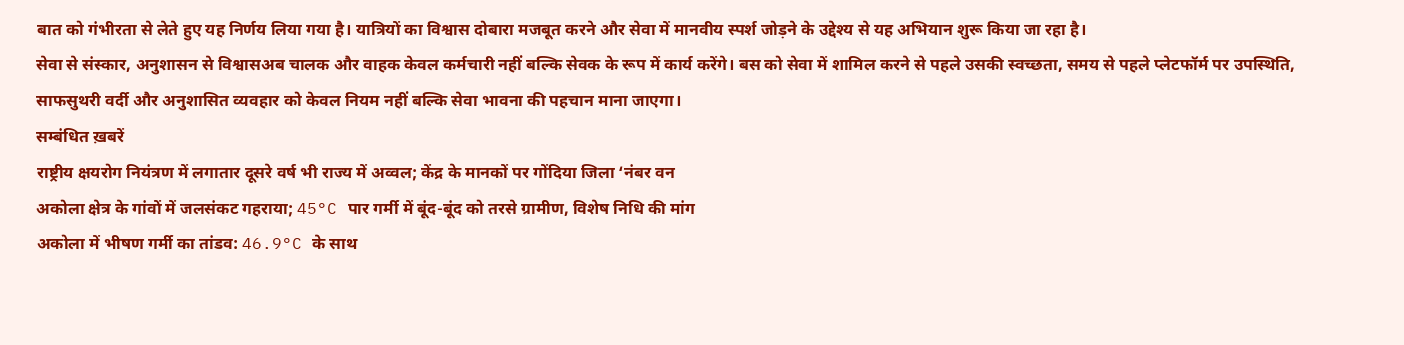बात को गंभीरता से लेते हुए यह निर्णय लिया गया है। यात्रियों का विश्वास दोबारा मजबूत करने और सेवा में मानवीय स्पर्श जोड़ने के उद्देश्य से यह अभियान शुरू किया जा रहा है।
सेवा से संस्कार, अनुशासन से विश्वासअब चालक और वाहक केवल कर्मचारी नहीं बल्कि सेवक के रूप में कार्य करेंगे। बस को सेवा में शामिल करने से पहले उसकी स्वच्छता, समय से पहले प्लेटफॉर्म पर उपस्थिति, साफसुथरी वर्दी और अनुशासित व्यवहार को केवल नियम नहीं बल्कि सेवा भावना की पहचान माना जाएगा।
सम्बंधित ख़बरें
राष्ट्रीय क्षयरोग नियंत्रण में लगातार दूसरे वर्ष भी राज्य में अव्वल; केंद्र के मानकों पर गोंदिया जिला ‘नंबर वन
अकोला क्षेत्र के गांवों में जलसंकट गहराया; 45°C पार गर्मी में बूंद-बूंद को तरसे ग्रामीण, विशेष निधि की मांग
अकोला में भीषण गर्मी का तांडव: 46.9°C के साथ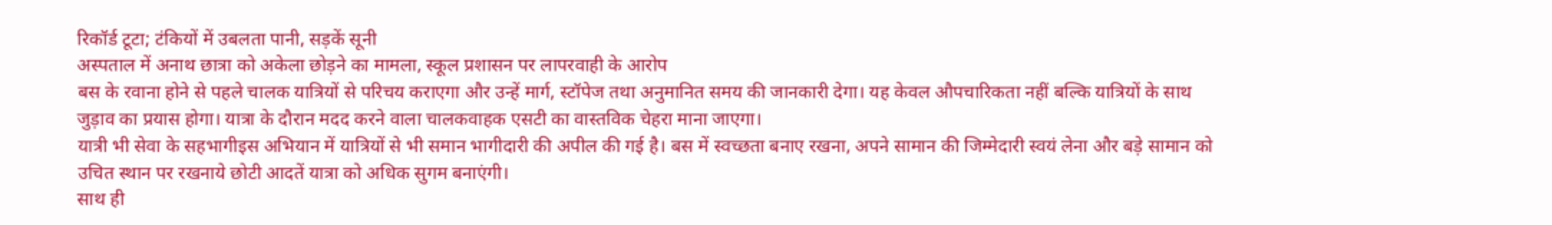रिकॉर्ड टूटा; टंकियों में उबलता पानी, सड़कें सूनी
अस्पताल में अनाथ छात्रा को अकेला छोड़ने का मामला, स्कूल प्रशासन पर लापरवाही के आरोप
बस के रवाना होने से पहले चालक यात्रियों से परिचय कराएगा और उन्हें मार्ग, स्टॉपेज तथा अनुमानित समय की जानकारी देगा। यह केवल औपचारिकता नहीं बल्कि यात्रियों के साथ जुड़ाव का प्रयास होगा। यात्रा के दौरान मदद करने वाला चालकवाहक एसटी का वास्तविक चेहरा माना जाएगा।
यात्री भी सेवा के सहभागीइस अभियान में यात्रियों से भी समान भागीदारी की अपील की गई है। बस में स्वच्छता बनाए रखना, अपने सामान की जिम्मेदारी स्वयं लेना और बड़े सामान को उचित स्थान पर रखनाये छोटी आदतें यात्रा को अधिक सुगम बनाएंगी।
साथ ही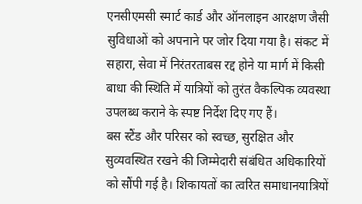एनसीएमसी स्मार्ट कार्ड और ऑनलाइन आरक्षण जैसी सुविधाओं को अपनाने पर जोर दिया गया है। संकट में सहारा, सेवा में निरंतरताबस रद्द होने या मार्ग में किसी बाधा की स्थिति में यात्रियों को तुरंत वैकल्पिक व्यवस्था उपलब्ध कराने के स्पष्ट निर्देश दिए गए हैं।
बस स्टैंड और परिसर को स्वच्छ, सुरक्षित और सुव्यवस्थित रखने की जिम्मेदारी संबंधित अधिकारियों को सौंपी गई है। शिकायतों का त्वरित समाधानयात्रियों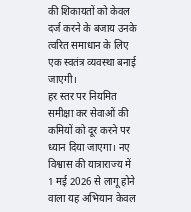की शिकायतों को केवल दर्ज करने के बजाय उनके त्वरित समाधान के लिए एक स्वतंत्र व्यवस्था बनाई जाएगी।
हर स्तर पर नियमित समीक्षा कर सेवाओं की कमियों को दूर करने पर ध्यान दिया जाएगा। नए विश्वास की यात्राराज्य में 1 मई 2026 से लागू होने वाला यह अभियान केवल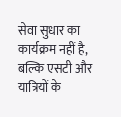सेवा सुधार का कार्यक्रम नहीं है, बल्कि एसटी और यात्रियों के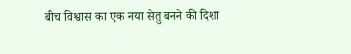बीच विश्वास का एक नया सेतु बनने की दिशा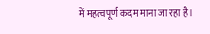में महत्वपूर्ण कदम माना जा रहा है।